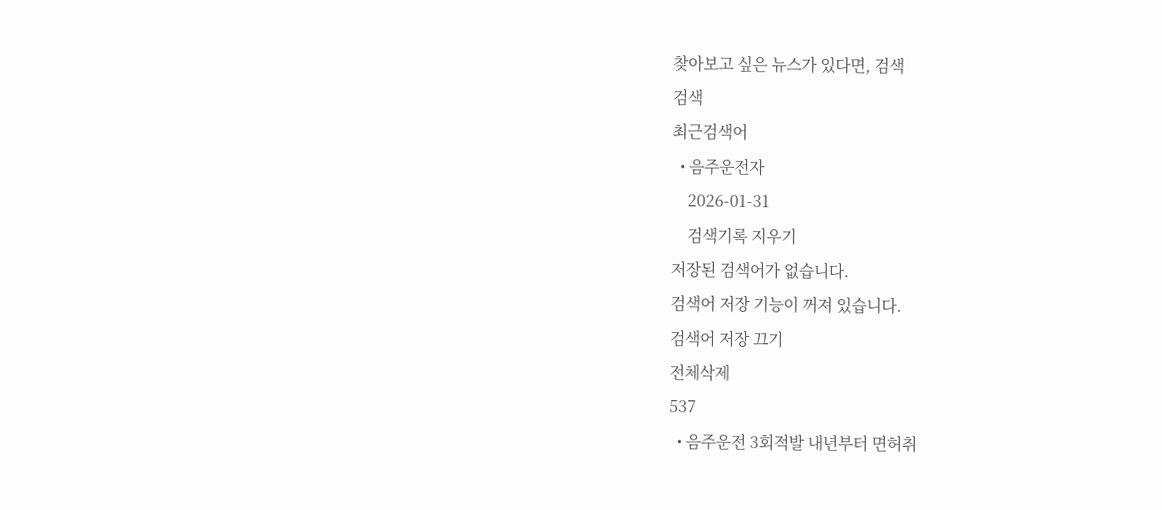찾아보고 싶은 뉴스가 있다면, 검색
검색
최근검색어
  • 음주운전자
    2026-01-31
    검색기록 지우기
저장된 검색어가 없습니다.
검색어 저장 기능이 꺼져 있습니다.
검색어 저장 끄기
전체삭제
537
  • 음주운전 3회적발 내년부터 면허취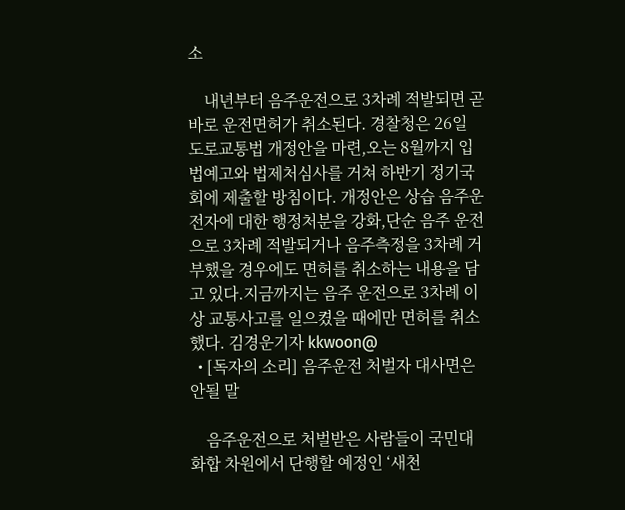소

    내년부터 음주운전으로 3차례 적발되면 곧바로 운전면허가 취소된다. 경찰청은 26일 도로교통법 개정안을 마련,오는 8월까지 입법예고와 법제처심사를 거쳐 하반기 정기국회에 제출할 방침이다. 개정안은 상습 음주운전자에 대한 행정처분을 강화,단순 음주 운전으로 3차례 적발되거나 음주측정을 3차례 거부했을 경우에도 면허를 취소하는 내용을 담고 있다.지금까지는 음주 운전으로 3차례 이상 교통사고를 일으켰을 때에만 면허를 취소했다. 김경운기자 kkwoon@
  • [독자의 소리] 음주운전 처벌자 대사면은 안될 말

    음주운전으로 처벌받은 사람들이 국민대화합 차원에서 단행할 예정인 ‘새천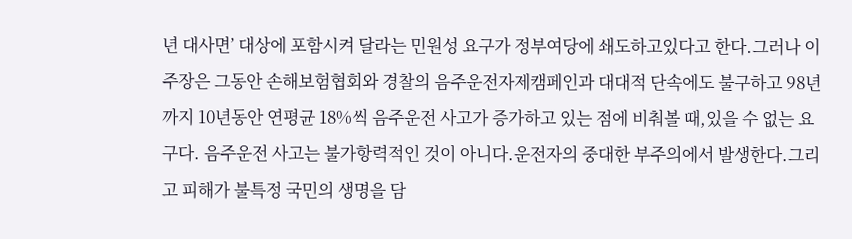년 대사면’ 대상에 포함시켜 달라는 민원성 요구가 정부여당에 쇄도하고있다고 한다.그러나 이 주장은 그동안 손해보험협회와 경찰의 음주운전자제캠페인과 대대적 단속에도 불구하고 98년까지 10년동안 연평균 18%씩 음주운전 사고가 증가하고 있는 점에 비춰볼 때,있을 수 없는 요구다. 음주운전 사고는 불가항력적인 것이 아니다.운전자의 중대한 부주의에서 발생한다.그리고 피해가 불특정 국민의 생명을 담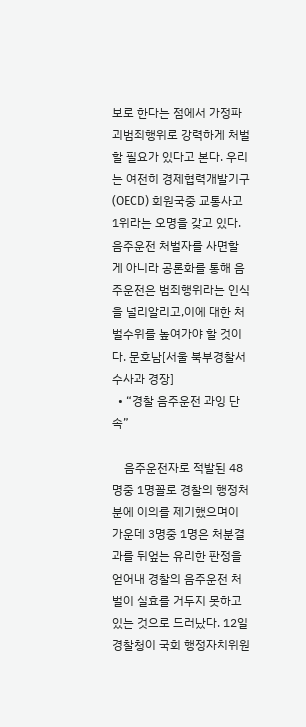보로 한다는 점에서 가정파괴범죄행위로 강력하게 처벌할 필요가 있다고 본다. 우리는 여전히 경제협력개발기구(OECD) 회원국중 교통사고 1위라는 오명을 갖고 있다.음주운전 처벌자를 사면할 게 아니라 공론화를 통해 음주운전은 범죄행위라는 인식을 널리알리고,이에 대한 처벌수위를 높여가야 할 것이다. 문호남[서울 북부경찰서 수사과 경장]
  • “경찰 음주운전 과잉 단속”

    음주운전자로 적발된 48명중 1명꼴로 경찰의 행정처분에 이의를 제기했으며이 가운데 3명중 1명은 처분결과를 뒤엎는 유리한 판정을 얻어내 경찰의 음주운전 처벌이 실효를 거두지 못하고 있는 것으로 드러났다. 12일 경찰청이 국회 행정자치위원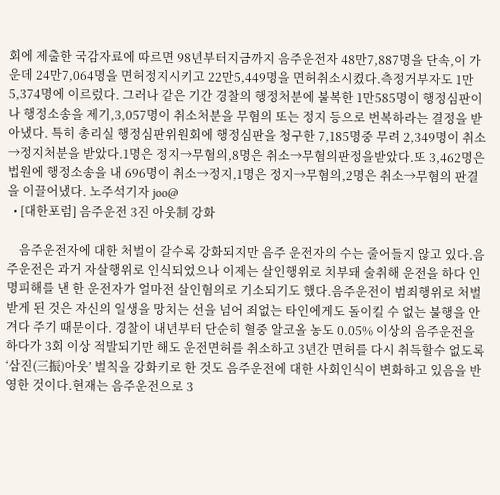회에 제출한 국감자료에 따르면 98년부터지금까지 음주운전자 48만7,887명을 단속,이 가운데 24만7,064명을 면허정지시키고 22만5,449명을 면허취소시켰다.측정거부자도 1만5,374명에 이르렀다. 그러나 같은 기간 경찰의 행정처분에 불복한 1만585명이 행정심판이나 행정소송을 제기,3,057명이 취소처분을 무혐의 또는 정지 등으로 번복하라는 결정을 받아냈다. 특히 총리실 행정심판위원회에 행정심판을 청구한 7,185명중 무려 2,349명이 취소→정지처분을 받았다.1명은 정지→무혐의,8명은 취소→무혐의판정을받았다.또 3,462명은 법원에 행정소송을 내 696명이 취소→정지,1명은 정지→무혐의,2명은 취소→무혐의 판결을 이끌어냈다. 노주석기자 joo@
  • [대한포럼] 음주운전 3진 아웃制 강화

    음주운전자에 대한 처벌이 갈수록 강화되지만 음주 운전자의 수는 줄어들지 않고 있다.음주운전은 과거 자살행위로 인식되었으나 이제는 살인행위로 치부돼 술취해 운전을 하다 인명피해를 낸 한 운전자가 얼마전 살인혐의로 기소되기도 했다.음주운전이 범죄행위로 처벌받게 된 것은 자신의 일생을 망치는 선을 넘어 죄없는 타인에게도 돌이킬 수 없는 불행을 안겨다 주기 때문이다. 경찰이 내년부터 단순히 혈중 알코올 농도 0.05% 이상의 음주운전을 하다가 3회 이상 적발되기만 해도 운전면허를 취소하고 3년간 면허를 다시 취득할수 없도록 ‘삼진(三振)아웃’ 벌칙을 강화키로 한 것도 음주운전에 대한 사회인식이 변화하고 있음을 반영한 것이다.현재는 음주운전으로 3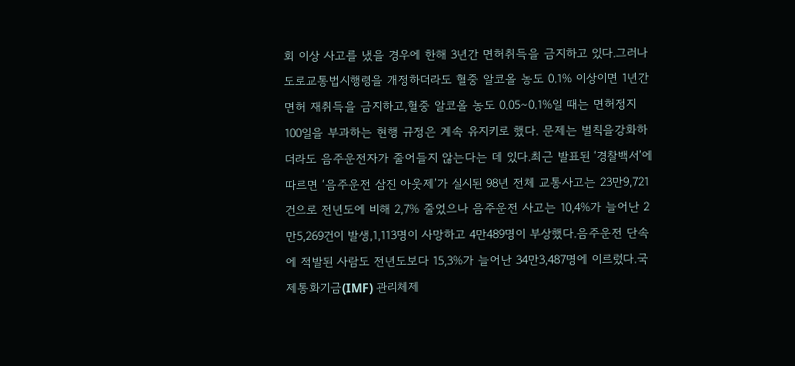회 이상 사고를 냈을 경우에 한해 3년간 면허취득을 금지하고 있다.그러나 도로교통법시행령을 개정하더라도 혈중 알코올 농도 0.1% 이상이면 1년간 면허 재취득을 금지하고,혈중 알코올 농도 0.05∼0.1%일 때는 면허정지 100일을 부과하는 현행 규정은 계속 유지키로 했다. 문제는 벌칙을강화하더라도 음주운전자가 줄어들지 않는다는 데 있다.최근 발표된 ‘경찰백서’에 따르면 ‘음주운전 삼진 아웃제’가 실시된 98년 전체 교통사고는 23만9,721건으로 전년도에 비해 2,7% 줄었으나 음주운전 사고는 10,4%가 늘어난 2만5,269건이 발생,1,113명이 사망하고 4만489명이 부상했다.음주운전 단속에 적발된 사람도 전년도보다 15,3%가 늘어난 34만3,487명에 이르렀다.국제통화기금(IMF) 관리체제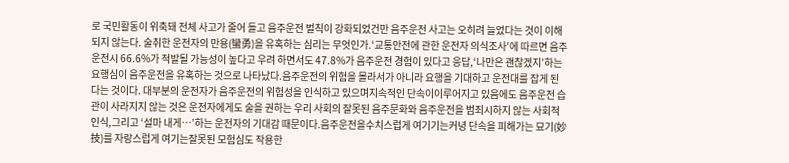로 국민활동이 위축돼 전체 사고가 줄어 들고 음주운전 벌칙이 강화되었건만 음주운전 사고는 오히려 늘었다는 것이 이해되지 않는다. 술취한 운전자의 만용(蠻勇)을 유혹하는 심리는 무엇인가.‘교통안전에 관한 운전자 의식조사’에 따르면 음주운전시 66.6%가 적발될 가능성이 높다고 우려 하면서도 47.8%가 음주운전 경험이 있다고 응답,‘나만은 괜찮겠지’하는 요행심이 음주운전을 유혹하는 것으로 나타났다.음주운전의 위험을 몰라서가 아니라 요행을 기대하고 운전대를 잡게 된다는 것이다. 대부분의 운전자가 음주운전의 위험성을 인식하고 있으며지속적인 단속이이루어지고 있음에도 음주운전 습관이 사라지지 않는 것은 운전자에게도 술을 권하는 우리 사회의 잘못된 음주문화와 음주운전을 범죄시하지 않는 사회적 인식,그리고 ‘설마 내게…’하는 운전자의 기대감 때문이다.음주운전을수치스럽게 여기기는커녕 단속을 피해가는 묘기(妙技)를 자랑스럽게 여기는잘못된 모험심도 작용한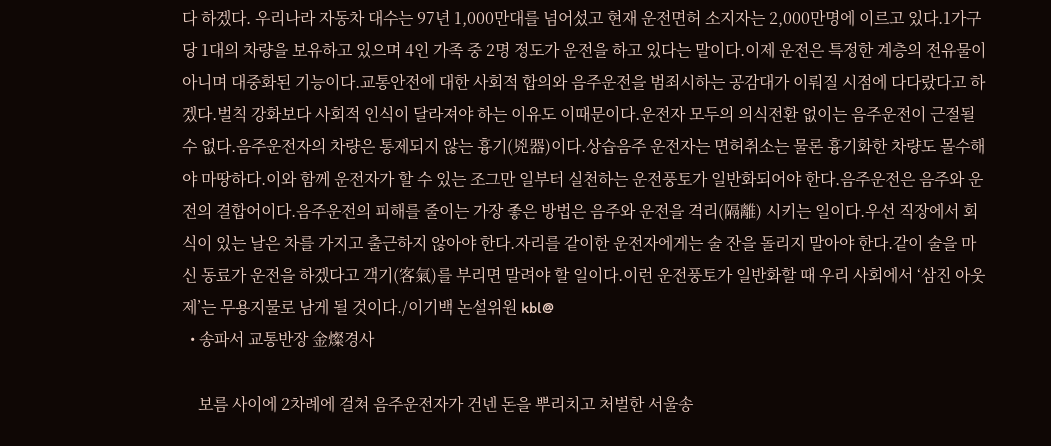다 하겠다. 우리나라 자동차 대수는 97년 1,000만대를 넘어섰고 현재 운전면허 소지자는 2,000만명에 이르고 있다.1가구당 1대의 차량을 보유하고 있으며 4인 가족 중 2명 정도가 운전을 하고 있다는 말이다.이제 운전은 특정한 계층의 전유물이 아니며 대중화된 기능이다.교통안전에 대한 사회적 합의와 음주운전을 범죄시하는 공감대가 이뤄질 시점에 다다랐다고 하겠다.벌칙 강화보다 사회적 인식이 달라져야 하는 이유도 이때문이다.운전자 모두의 의식전환 없이는 음주운전이 근절될 수 없다.음주운전자의 차량은 통제되지 않는 흉기(兇器)이다.상습음주 운전자는 면허취소는 물론 흉기화한 차량도 몰수해야 마땅하다.이와 함께 운전자가 할 수 있는 조그만 일부터 실천하는 운전풍토가 일반화되어야 한다.음주운전은 음주와 운전의 결합어이다.음주운전의 피해를 줄이는 가장 좋은 방법은 음주와 운전을 격리(隔離) 시키는 일이다.우선 직장에서 회식이 있는 날은 차를 가지고 출근하지 않아야 한다.자리를 같이한 운전자에게는 술 잔을 돌리지 말아야 한다.같이 술을 마신 동료가 운전을 하겠다고 객기(客氣)를 부리면 말려야 할 일이다.이런 운전풍토가 일반화할 때 우리 사회에서 ‘삼진 아웃제’는 무용지물로 남게 될 것이다./이기백 논설위원 kbl@
  • 송파서 교통반장 金燦경사

    보름 사이에 2차례에 걸쳐 음주운전자가 건넨 돈을 뿌리치고 처벌한 서울송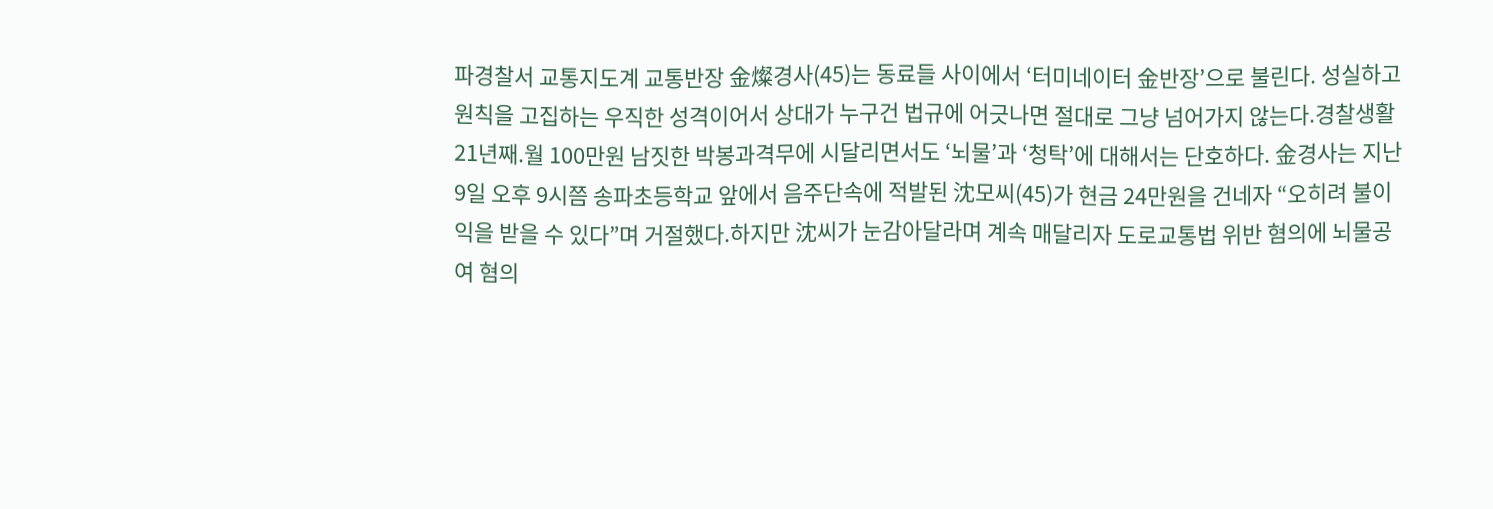파경찰서 교통지도계 교통반장 金燦경사(45)는 동료들 사이에서 ‘터미네이터 金반장’으로 불린다. 성실하고 원칙을 고집하는 우직한 성격이어서 상대가 누구건 법규에 어긋나면 절대로 그냥 넘어가지 않는다.경찰생활 21년째.월 100만원 남짓한 박봉과격무에 시달리면서도 ‘뇌물’과 ‘청탁’에 대해서는 단호하다. 金경사는 지난 9일 오후 9시쯤 송파초등학교 앞에서 음주단속에 적발된 沈모씨(45)가 현금 24만원을 건네자 “오히려 불이익을 받을 수 있다”며 거절했다.하지만 沈씨가 눈감아달라며 계속 매달리자 도로교통법 위반 혐의에 뇌물공여 혐의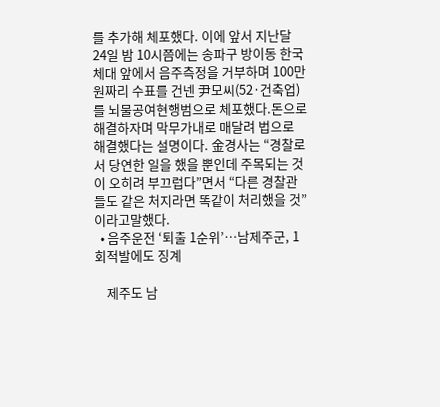를 추가해 체포했다. 이에 앞서 지난달 24일 밤 10시쯤에는 송파구 방이동 한국체대 앞에서 음주측정을 거부하며 100만원짜리 수표를 건넨 尹모씨(52·건축업)를 뇌물공여현행범으로 체포했다.돈으로 해결하자며 막무가내로 매달려 법으로 해결했다는 설명이다. 金경사는 “경찰로서 당연한 일을 했을 뿐인데 주목되는 것이 오히려 부끄럽다”면서 “다른 경찰관들도 같은 처지라면 똑같이 처리했을 것”이라고말했다.
  • 음주운전 ‘퇴출 1순위’…남제주군, 1회적발에도 징계

    제주도 남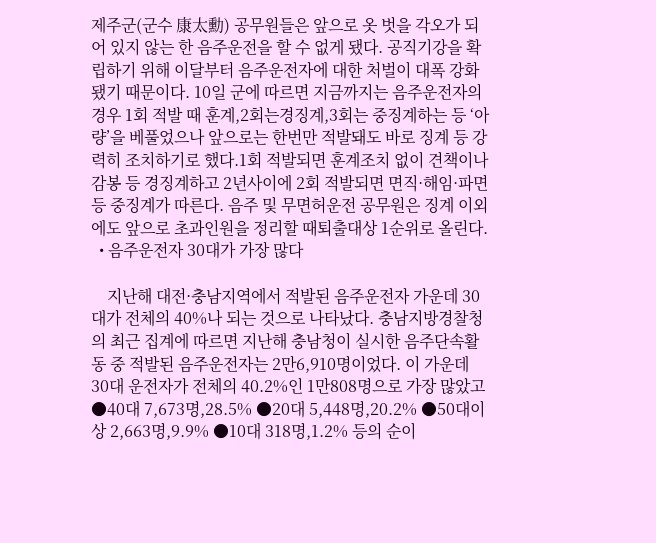제주군(군수 康太勳) 공무원들은 앞으로 옷 벗을 각오가 되어 있지 않는 한 음주운전을 할 수 없게 됐다. 공직기강을 확립하기 위해 이달부터 음주운전자에 대한 처벌이 대폭 강화됐기 때문이다. 10일 군에 따르면 지금까지는 음주운전자의 경우 1회 적발 때 훈계,2회는경징계,3회는 중징계하는 등 ‘아량’을 베풀었으나 앞으로는 한번만 적발돼도 바로 징계 등 강력히 조치하기로 했다.1회 적발되면 훈계조치 없이 견책이나 감봉 등 경징계하고 2년사이에 2회 적발되면 면직·해임·파면 등 중징계가 따른다. 음주 및 무면허운전 공무원은 징계 이외에도 앞으로 초과인원을 정리할 때퇴출대상 1순위로 올린다.
  • 음주운전자 30대가 가장 많다

    지난해 대전·충남지역에서 적발된 음주운전자 가운데 30대가 전체의 40%나 되는 것으로 나타났다. 충남지방경찰청의 최근 집계에 따르면 지난해 충남청이 실시한 음주단속활동 중 적발된 음주운전자는 2만6,910명이었다. 이 가운데 30대 운전자가 전체의 40.2%인 1만808명으로 가장 많았고 ●40대 7,673명,28.5% ●20대 5,448명,20.2% ●50대이상 2,663명,9.9% ●10대 318명,1.2% 등의 순이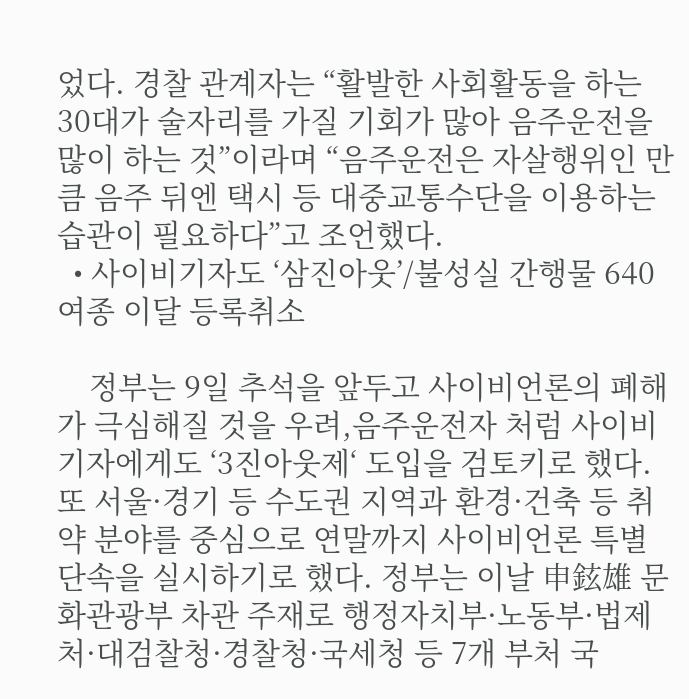었다. 경찰 관계자는 “활발한 사회활동을 하는 30대가 술자리를 가질 기회가 많아 음주운전을 많이 하는 것”이라며 “음주운전은 자살행위인 만큼 음주 뒤엔 택시 등 대중교통수단을 이용하는 습관이 필요하다”고 조언했다.
  • 사이비기자도 ‘삼진아웃’/불성실 간행물 640여종 이달 등록취소

    정부는 9일 추석을 앞두고 사이비언론의 폐해가 극심해질 것을 우려,음주운전자 처럼 사이비기자에게도 ‘3진아웃제‘ 도입을 검토키로 했다. 또 서울·경기 등 수도권 지역과 환경·건축 등 취약 분야를 중심으로 연말까지 사이비언론 특별단속을 실시하기로 했다. 정부는 이날 申鉉雄 문화관광부 차관 주재로 행정자치부·노동부·법제처·대검찰청·경찰청·국세청 등 7개 부처 국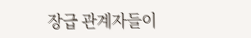장급 관계자들이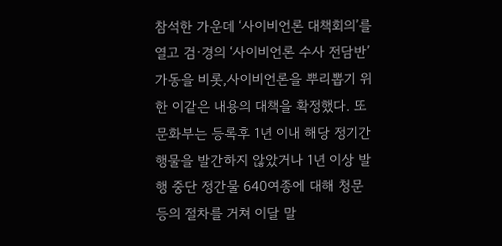참석한 가운데 ‘사이비언론 대책회의’를 열고 검·경의 ‘사이비언론 수사 전담반’ 가동을 비롯,사이비언론을 뿌리뽑기 위한 이같은 내용의 대책을 확정했다. 또 문화부는 등록후 1년 이내 해당 정기간행물을 발간하지 않았거나 1년 이상 발행 중단 정간물 640여종에 대해 청문 등의 절차를 거쳐 이달 말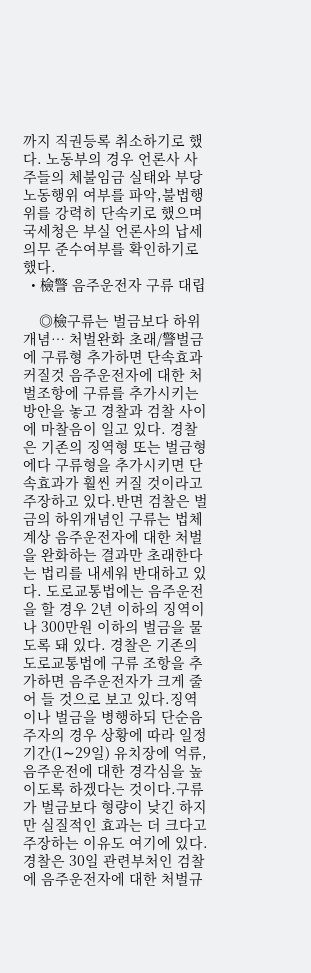까지 직권등록 취소하기로 했다. 노동부의 경우 언론사 사주들의 체불임금 실태와 부당노동행위 여부를 파악,불법행위를 강력히 단속키로 했으며 국세청은 부실 언론사의 납세의무 준수여부를 확인하기로 했다.
  • 檢警 음주운전자 구류 대립

    ◎檢구류는 벌금보다 하위개념… 처벌완화 초래/警벌금에 구류형 추가하면 단속효과 커질것 음주운전자에 대한 처벌조항에 구류를 추가시키는 방안을 놓고 경찰과 검찰 사이에 마찰음이 일고 있다. 경찰은 기존의 징역형 또는 벌금형에다 구류형을 추가시키면 단속효과가 훨씬 커질 것이라고 주장하고 있다.반면 검찰은 벌금의 하위개념인 구류는 법체계상 음주운전자에 대한 처벌을 완화하는 결과만 초래한다는 법리를 내세워 반대하고 있다. 도로교통법에는 음주운전을 할 경우 2년 이하의 징역이나 300만원 이하의 벌금을 물도록 돼 있다. 경찰은 기존의 도로교통법에 구류 조항을 추가하면 음주운전자가 크게 줄어 들 것으로 보고 있다.징역이나 벌금을 병행하되 단순음주자의 경우 상황에 따라 일정기간(1∼29일) 유치장에 억류,음주운전에 대한 경각심을 높이도록 하겠다는 것이다.구류가 벌금보다 형량이 낮긴 하지만 실질적인 효과는 더 크다고 주장하는 이유도 여기에 있다.경찰은 30일 관련부처인 검찰에 음주운전자에 대한 처벌규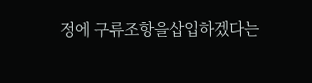정에 구류조항을삽입하겠다는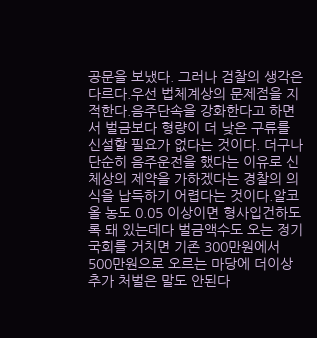공문을 보냈다. 그러나 검찰의 생각은 다르다.우선 법체계상의 문제점을 지적한다.음주단속을 강화한다고 하면서 벌금보다 형량이 더 낮은 구류를 신설할 필요가 없다는 것이다. 더구나 단순히 음주운전을 했다는 이유로 신체상의 제약을 가하겠다는 경찰의 의식을 납득하기 어렵다는 것이다.알코올 농도 0.05 이상이면 형사입건하도록 돼 있는데다 벌금액수도 오는 정기국회를 거치면 기존 300만원에서 500만원으로 오르는 마당에 더이상 추가 처벌은 말도 안된다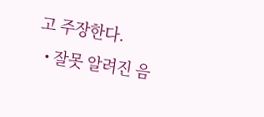고 주장한다.
  • 잘못 알려진 음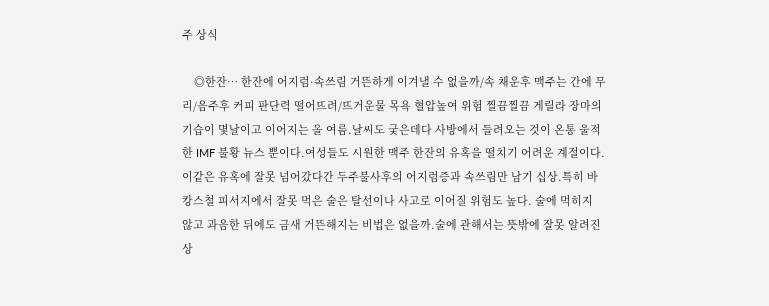주 상식

    ◎한잔… 한잔에 어지럼·속쓰림 거뜬하게 이겨낼 수 없을까/속 채운후 맥주는 간에 무리/음주후 커피 판단력 떨어뜨려/뜨거운물 목욕 혈압높여 위험 찔끔찔끔 게릴라 장마의 기습이 몇날이고 이어지는 올 여름.날씨도 궂은데다 사방에서 들려오는 것이 온통 울적한 IMF 불황 뉴스 뿐이다.여성들도 시원한 맥주 한잔의 유혹을 떨치기 어려운 계절이다.이같은 유혹에 잘못 넘어갔다간 두주불사후의 어지럼증과 속쓰림만 남기 십상.특히 바캉스철 피서지에서 잘못 먹은 술은 탈선이나 사고로 이어질 위험도 높다. 술에 먹히지 않고 과음한 뒤에도 금새 거뜬해지는 비법은 없을까.술에 관해서는 뜻밖에 잘못 알려진 상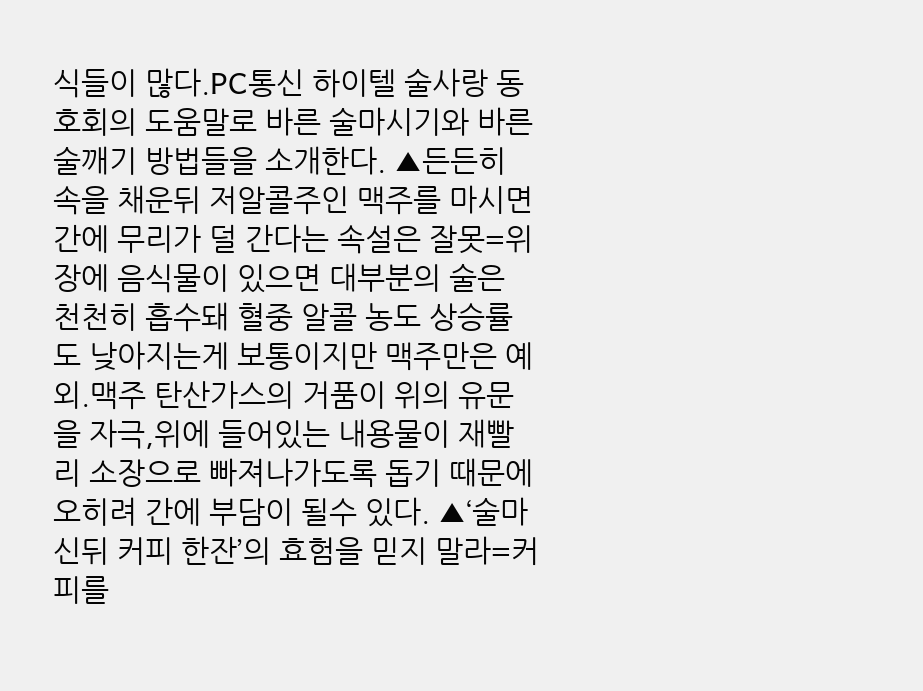식들이 많다.PC통신 하이텔 술사랑 동호회의 도움말로 바른 술마시기와 바른 술깨기 방법들을 소개한다. ▲든든히 속을 채운뒤 저알콜주인 맥주를 마시면 간에 무리가 덜 간다는 속설은 잘못=위장에 음식물이 있으면 대부분의 술은 천천히 흡수돼 혈중 알콜 농도 상승률도 낮아지는게 보통이지만 맥주만은 예외.맥주 탄산가스의 거품이 위의 유문을 자극,위에 들어있는 내용물이 재빨리 소장으로 빠져나가도록 돕기 때문에 오히려 간에 부담이 될수 있다. ▲‘술마신뒤 커피 한잔’의 효험을 믿지 말라=커피를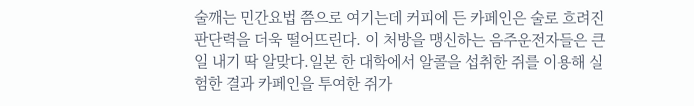술깨는 민간요법 쯤으로 여기는데 커피에 든 카페인은 술로 흐려진 판단력을 더욱 떨어뜨린다. 이 처방을 맹신하는 음주운전자들은 큰일 내기 딱 알맞다.일본 한 대학에서 알콜을 섭취한 쥐를 이용해 실험한 결과 카페인을 투여한 쥐가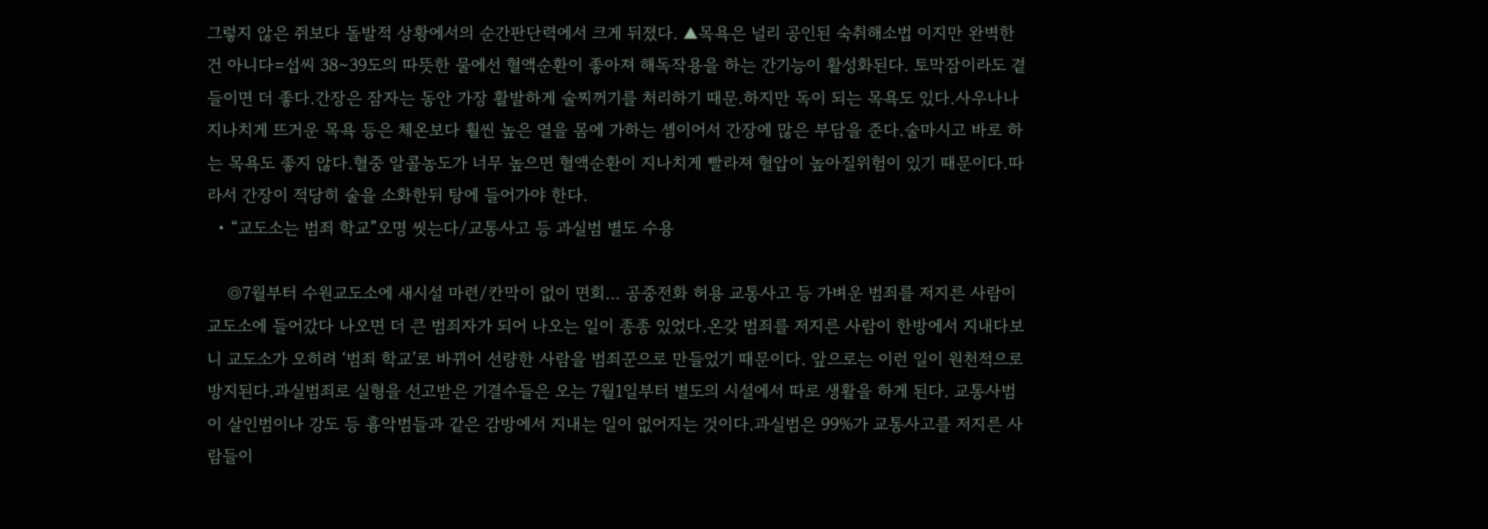그렇지 않은 쥐보다 돌발적 상황에서의 순간판단력에서 크게 뒤졌다. ▲목욕은 널리 공인된 숙취해소법 이지만 완벽한 건 아니다=섭씨 38∼39도의 따뜻한 물에선 혈액순환이 좋아져 해독작용을 하는 간기능이 활성화된다. 토막잠이라도 곁들이면 더 좋다.간장은 잠자는 동안 가장 활발하게 술찌꺼기를 처리하기 때문.하지만 독이 되는 목욕도 있다.사우나나 지나치게 뜨거운 목욕 등은 체온보다 훨씬 높은 열을 몸에 가하는 셈이어서 간장에 많은 부담을 준다.술마시고 바로 하는 목욕도 좋지 않다.혈중 알콜농도가 너무 높으면 혈액순환이 지나치게 빨라져 혈압이 높아질위험이 있기 때문이다.따라서 간장이 적당히 술을 소화한뒤 탕에 들어가야 한다.
  • “교도소는 범죄 학교”오명 씻는다/교통사고 등 과실범 별도 수용

    ◎7월부터 수원교도소에 새시설 마련/칸막이 없이 면회… 공중전화 허용 교통사고 등 가벼운 범죄를 저지른 사람이 교도소에 들어갔다 나오면 더 큰 범죄자가 되어 나오는 일이 종종 있었다.온갖 범죄를 저지른 사람이 한방에서 지내다보니 교도소가 오히려 ‘범죄 학교’로 바뀌어 선량한 사람을 범죄꾼으로 만들었기 때문이다. 앞으로는 이런 일이 원천적으로 방지된다.과실범죄로 실형을 선고받은 기결수들은 오는 7월1일부터 별도의 시설에서 따로 생활을 하게 된다. 교통사범이 살인범이나 강도 등 흉악범들과 같은 감방에서 지내는 일이 없어지는 것이다.과실범은 99%가 교통사고를 저지른 사람들이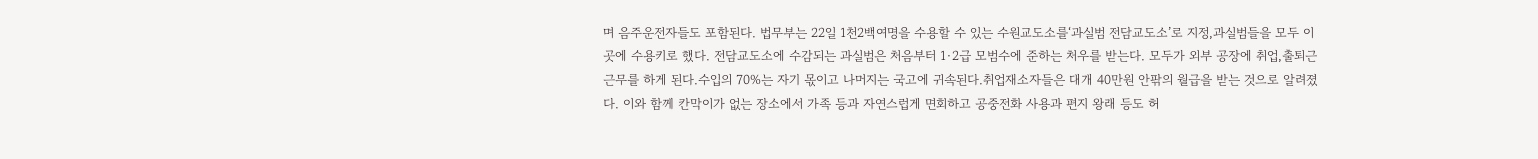며 음주운전자들도 포함된다. 법무부는 22일 1천2백여명을 수용할 수 있는 수원교도소를‘과실범 전담교도소’로 지정,과실범들을 모두 이 곳에 수용키로 했다. 전담교도소에 수감되는 과실범은 처음부터 1·2급 모범수에 준하는 처우를 받는다. 모두가 외부 공장에 취업,출퇴근 근무를 하게 된다.수입의 70%는 자기 몫이고 나머지는 국고에 귀속된다.취업재소자들은 대개 40만원 안팎의 월급을 받는 것으로 알려졌다. 이와 함께 칸막이가 없는 장소에서 가족 등과 자연스럽게 면회하고 공중전화 사용과 편지 왕래 등도 허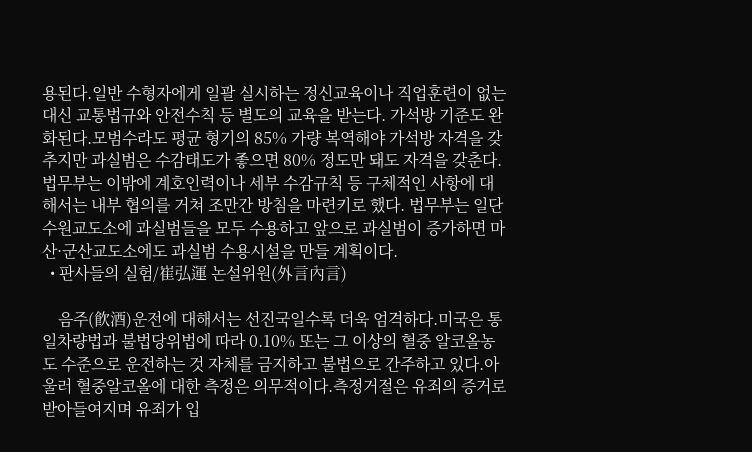용된다.일반 수형자에게 일괄 실시하는 정신교육이나 직업훈련이 없는 대신 교통법규와 안전수칙 등 별도의 교육을 받는다. 가석방 기준도 완화된다.모범수라도 평균 형기의 85% 가량 복역해야 가석방 자격을 갖추지만 과실범은 수감태도가 좋으면 80% 정도만 돼도 자격을 갖춘다. 법무부는 이밖에 계호인력이나 세부 수감규칙 등 구체적인 사항에 대해서는 내부 협의를 거쳐 조만간 방침을 마련키로 했다. 법무부는 일단 수원교도소에 과실범들을 모두 수용하고 앞으로 과실범이 증가하면 마산·군산교도소에도 과실범 수용시설을 만들 계획이다.
  • 판사들의 실험/崔弘運 논설위원(外言內言)

    음주(飮酒)운전에 대해서는 선진국일수록 더욱 엄격하다.미국은 통일차량법과 불법당위법에 따라 0.10% 또는 그 이상의 혈중 알코올농도 수준으로 운전하는 것 자체를 금지하고 불법으로 간주하고 있다.아울러 혈중알코올에 대한 측정은 의무적이다.측정거절은 유죄의 증거로 받아들여지며 유죄가 입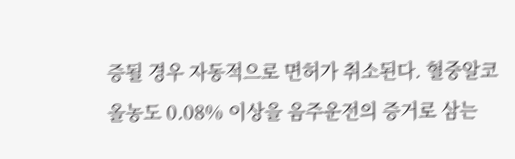증될 경우 자동적으로 면허가 취소된다. 혈중알코올농도 0.08% 이상을 음주운전의 증거로 삼는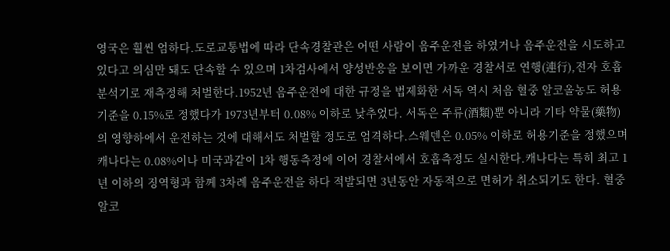영국은 훨씬 엄하다.도로교통법에 따라 단속경찰관은 어떤 사람이 음주운전을 하였거나 음주운전을 시도하고 있다고 의심만 돼도 단속할 수 있으며 1차검사에서 양성반응을 보이면 가까운 경찰서로 연행(連行),전자 호흡분석기로 재측정해 처벌한다.1952년 음주운전에 대한 규정을 법제화한 서독 역시 처음 혈중 알코올농도 허용기준을 0.15%로 정했다가 1973년부터 0.08% 이하로 낮추었다. 서독은 주류(酒類)뿐 아니라 기타 약물(藥物)의 영향하에서 운전하는 것에 대해서도 처벌할 정도로 엄격하다.스웨덴은 0.05% 이하로 허용기준을 정했으며 캐나다는 0.08%이나 미국과같이 1차 행동측정에 이어 경찰서에서 호흡측정도 실시한다.캐나다는 특히 최고 1년 이하의 징역형과 함께 3차례 음주운전을 하다 적발되면 3년동안 자동적으로 면허가 취소되기도 한다. 혈중알코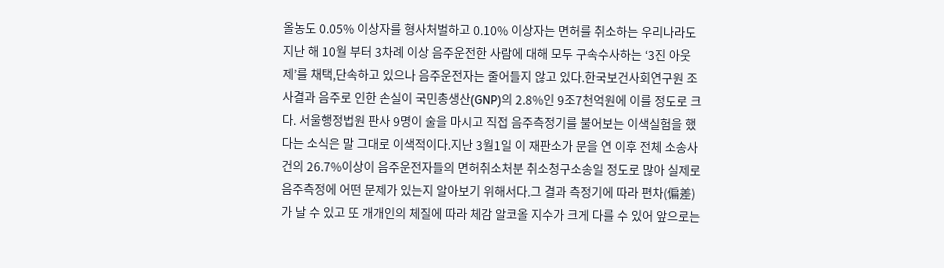올농도 0.05% 이상자를 형사처벌하고 0.10% 이상자는 면허를 취소하는 우리나라도 지난 해 10월 부터 3차례 이상 음주운전한 사람에 대해 모두 구속수사하는 ‘3진 아웃제’를 채택,단속하고 있으나 음주운전자는 줄어들지 않고 있다.한국보건사회연구원 조사결과 음주로 인한 손실이 국민총생산(GNP)의 2.8%인 9조7천억원에 이를 정도로 크다. 서울행정법원 판사 9명이 술을 마시고 직접 음주측정기를 불어보는 이색실험을 했다는 소식은 말 그대로 이색적이다.지난 3월1일 이 재판소가 문을 연 이후 전체 소송사건의 26.7%이상이 음주운전자들의 면허취소처분 취소청구소송일 정도로 많아 실제로 음주측정에 어떤 문제가 있는지 알아보기 위해서다.그 결과 측정기에 따라 편차(偏差)가 날 수 있고 또 개개인의 체질에 따라 체감 알코올 지수가 크게 다를 수 있어 앞으로는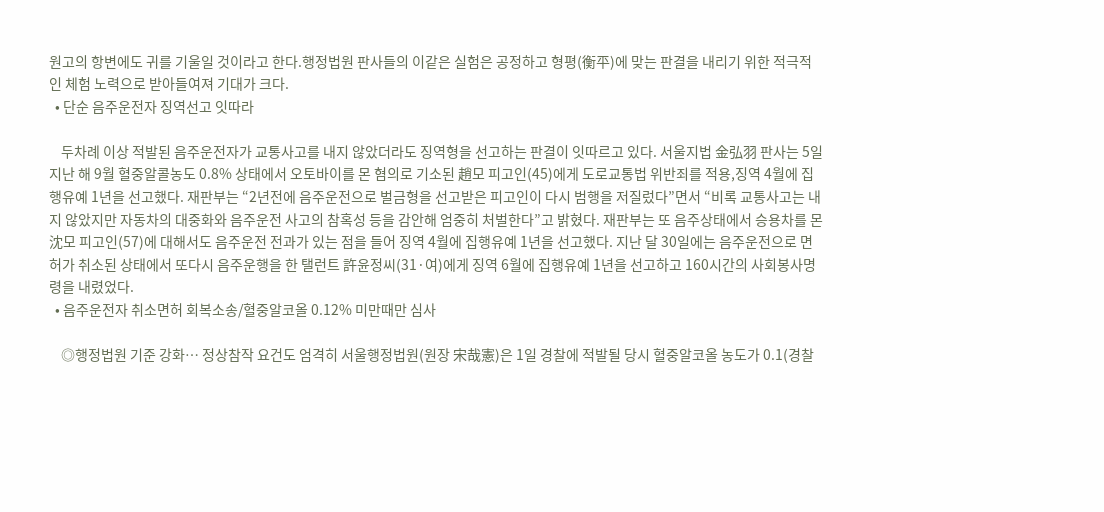원고의 항변에도 귀를 기울일 것이라고 한다.행정법원 판사들의 이같은 실험은 공정하고 형평(衡平)에 맞는 판결을 내리기 위한 적극적인 체험 노력으로 받아들여져 기대가 크다.
  • 단순 음주운전자 징역선고 잇따라

    두차례 이상 적발된 음주운전자가 교통사고를 내지 않았더라도 징역형을 선고하는 판결이 잇따르고 있다. 서울지법 金弘羽 판사는 5일 지난 해 9월 혈중알콜농도 0.8% 상태에서 오토바이를 몬 혐의로 기소된 趙모 피고인(45)에게 도로교통법 위반죄를 적용,징역 4월에 집행유예 1년을 선고했다. 재판부는 “2년전에 음주운전으로 벌금형을 선고받은 피고인이 다시 범행을 저질렀다”면서 “비록 교통사고는 내지 않았지만 자동차의 대중화와 음주운전 사고의 참혹성 등을 감안해 엄중히 처벌한다”고 밝혔다. 재판부는 또 음주상태에서 승용차를 몬 沈모 피고인(57)에 대해서도 음주운전 전과가 있는 점을 들어 징역 4월에 집행유예 1년을 선고했다. 지난 달 30일에는 음주운전으로 면허가 취소된 상태에서 또다시 음주운행을 한 탤런트 許윤정씨(31·여)에게 징역 6월에 집행유예 1년을 선고하고 160시간의 사회봉사명령을 내렸었다.
  • 음주운전자 취소면허 회복소송/혈중알코올 0.12% 미만때만 심사

    ◎행정법원 기준 강화… 정상참작 요건도 엄격히 서울행정법원(원장 宋哉憲)은 1일 경찰에 적발될 당시 혈중알코올 농도가 0.1(경찰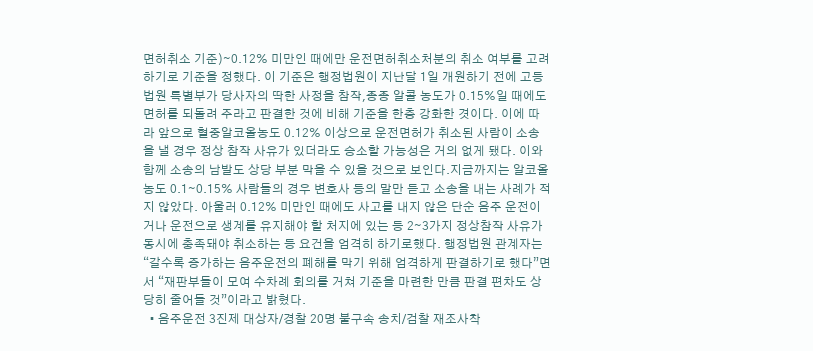면허취소 기준)∼0.12% 미만인 때에만 운전면허취소처분의 취소 여부를 고려하기로 기준을 정했다. 이 기준은 행정법원이 지난달 1일 개원하기 전에 고등법원 특별부가 당사자의 딱한 사정을 참작,종종 알콜 농도가 0.15%일 때에도 면허를 되돌려 주라고 판결한 것에 비해 기준을 한층 강화한 겻이다. 이에 따라 앞으로 혈중알코올농도 0.12% 이상으로 운전면허가 취소된 사람이 소송을 낼 경우 정상 참작 사유가 있더라도 승소할 가능성은 거의 없게 됐다. 이와 함께 소송의 남발도 상당 부분 막을 수 있을 것으로 보인다.지금까지는 알코올 농도 0.1∼0.15% 사람들의 경우 변호사 등의 말만 듣고 소송을 내는 사례가 적지 않았다. 아울러 0.12% 미만인 때에도 사고를 내지 않은 단순 음주 운전이거나 운전으로 생계를 유지해야 할 처지에 있는 등 2∼3가지 정상참작 사유가 동시에 충족돼야 취소하는 등 요건을 엄격히 하기로했다. 행정법원 관계자는 “갈수록 증가하는 음주운전의 폐해를 막기 위해 엄격하게 판결하기로 했다”면서 “재판부들이 모여 수차례 회의를 거쳐 기준을 마련한 만큼 판결 편차도 상당히 줄어들 것”이라고 밝혔다.
  • 음주운전 3진제 대상자/경찰 20명 불구속 송치/검찰 재조사착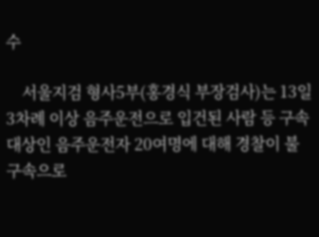수

    서울지검 형사5부(홍경식 부장검사)는 13일 3차례 이상 음주운전으로 입건된 사람 등 구속대상인 음주운전자 20여명에 대해 경찰이 불구속으로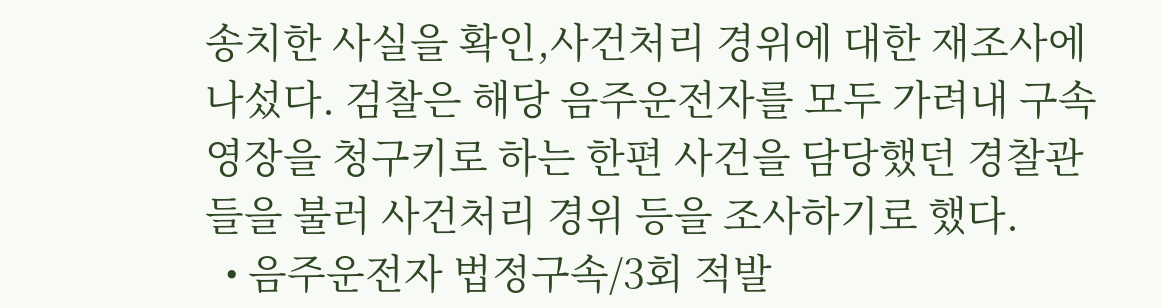송치한 사실을 확인,사건처리 경위에 대한 재조사에 나섰다. 검찰은 해당 음주운전자를 모두 가려내 구속영장을 청구키로 하는 한편 사건을 담당했던 경찰관들을 불러 사건처리 경위 등을 조사하기로 했다.
  • 음주운전자 법정구속/3회 적발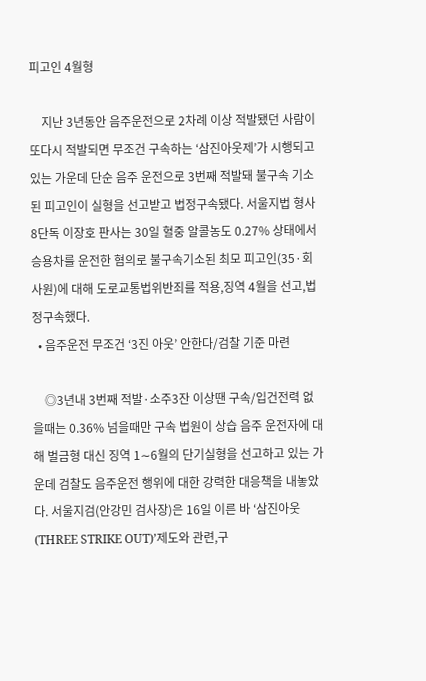피고인 4월형

    지난 3년동안 음주운전으로 2차례 이상 적발됐던 사람이 또다시 적발되면 무조건 구속하는 ‘삼진아웃제’가 시행되고 있는 가운데 단순 음주 운전으로 3번째 적발돼 불구속 기소된 피고인이 실형을 선고받고 법정구속됐다. 서울지법 형사8단독 이장호 판사는 30일 혈중 알콜농도 0.27% 상태에서 승용차를 운전한 혐의로 불구속기소된 최모 피고인(35·회사원)에 대해 도로교통법위반죄를 적용,징역 4월을 선고,법정구속했다.
  • 음주운전 무조건 ‘3진 아웃’ 안한다/검찰 기준 마련

    ◎3년내 3번째 적발·소주3잔 이상땐 구속/입건전력 없을때는 0.36% 넘을때만 구속 법원이 상습 음주 운전자에 대해 벌금형 대신 징역 1∼6월의 단기실형을 선고하고 있는 가운데 검찰도 음주운전 행위에 대한 강력한 대응책을 내놓았다. 서울지검(안강민 검사장)은 16일 이른 바 ‘삼진아웃(THREE STRIKE OUT)’제도와 관련,구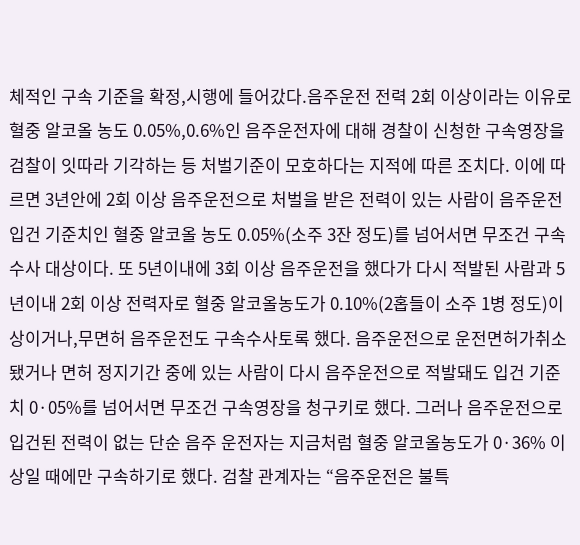체적인 구속 기준을 확정,시행에 들어갔다.음주운전 전력 2회 이상이라는 이유로 혈중 알코올 농도 0.05%,0.6%인 음주운전자에 대해 경찰이 신청한 구속영장을 검찰이 잇따라 기각하는 등 처벌기준이 모호하다는 지적에 따른 조치다. 이에 따르면 3년안에 2회 이상 음주운전으로 처벌을 받은 전력이 있는 사람이 음주운전 입건 기준치인 혈중 알코올 농도 0.05%(소주 3잔 정도)를 넘어서면 무조건 구속수사 대상이다. 또 5년이내에 3회 이상 음주운전을 했다가 다시 적발된 사람과 5년이내 2회 이상 전력자로 혈중 알코올농도가 0.10%(2홉들이 소주 1병 정도)이상이거나,무면허 음주운전도 구속수사토록 했다. 음주운전으로 운전면허가취소됐거나 면허 정지기간 중에 있는 사람이 다시 음주운전으로 적발돼도 입건 기준치 0·05%를 넘어서면 무조건 구속영장을 청구키로 했다. 그러나 음주운전으로 입건된 전력이 없는 단순 음주 운전자는 지금처럼 혈중 알코올농도가 0·36% 이상일 때에만 구속하기로 했다. 검찰 관계자는 “음주운전은 불특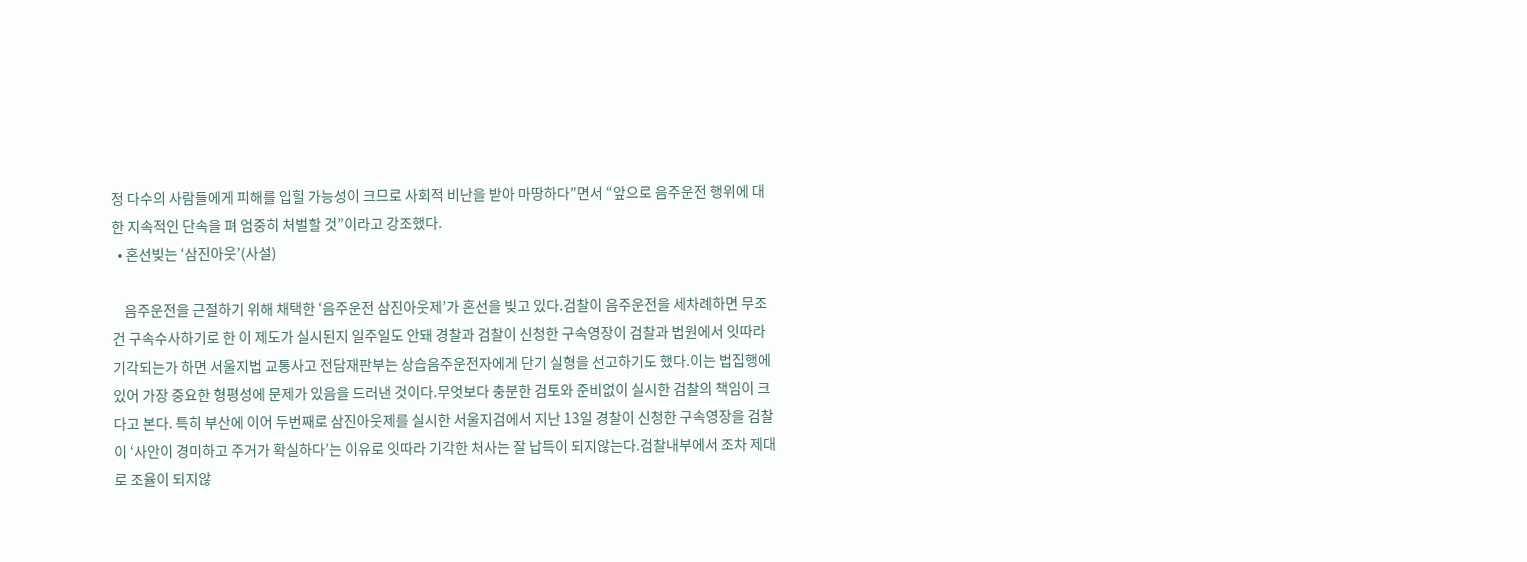정 다수의 사람들에게 피해를 입힐 가능성이 크므로 사회적 비난을 받아 마땅하다”면서 “앞으로 음주운전 행위에 대한 지속적인 단속을 펴 엄중히 처벌할 것”이라고 강조했다.
  • 혼선빚는 ‘삼진아웃’(사설)

    음주운전을 근절하기 위해 채택한 ‘음주운전 삼진아웃제’가 혼선을 빚고 있다.검찰이 음주운전을 세차례하면 무조건 구속수사하기로 한 이 제도가 실시된지 일주일도 안돼 경찰과 검찰이 신청한 구속영장이 검찰과 법원에서 잇따라 기각되는가 하면 서울지법 교통사고 전담재판부는 상습음주운전자에게 단기 실형을 선고하기도 했다.이는 법집행에 있어 가장 중요한 형평성에 문제가 있음을 드러낸 것이다.무엇보다 충분한 검토와 준비없이 실시한 검찰의 책임이 크다고 본다. 특히 부산에 이어 두번째로 삼진아웃제를 실시한 서울지검에서 지난 13일 경찰이 신청한 구속영장을 검찰이 ‘사안이 경미하고 주거가 확실하다’는 이유로 잇따라 기각한 처사는 잘 납득이 되지않는다.검찰내부에서 조차 제대로 조율이 되지않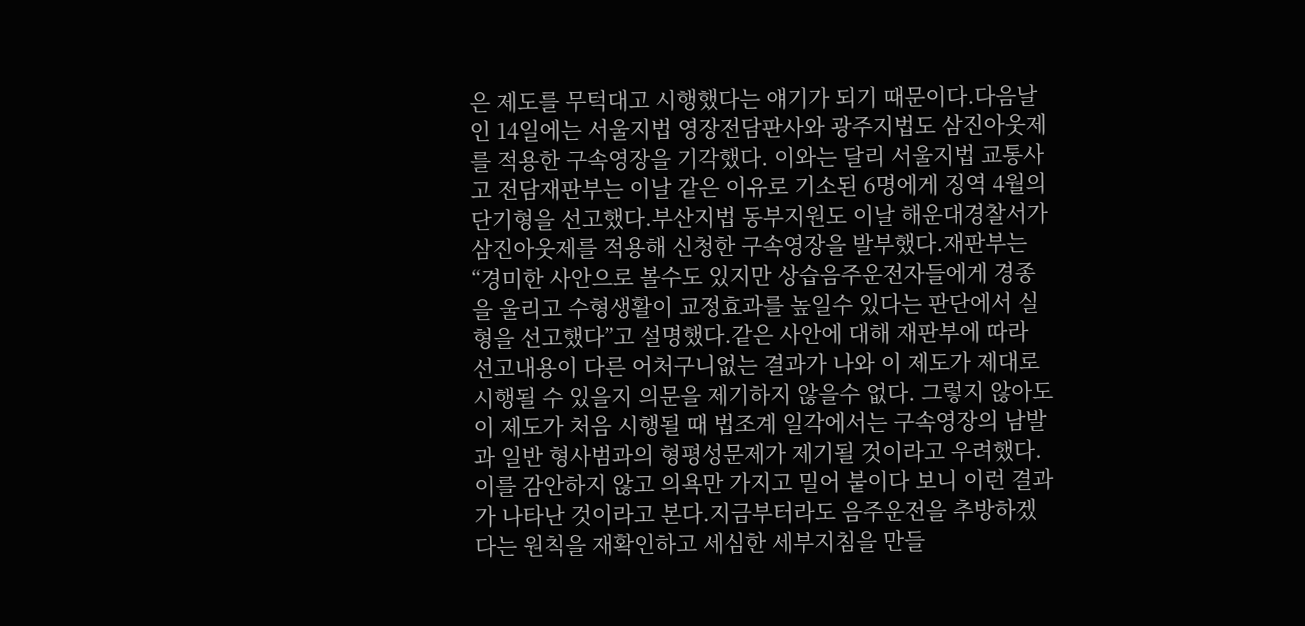은 제도를 무턱대고 시행했다는 얘기가 되기 때문이다.다음날인 14일에는 서울지법 영장전담판사와 광주지법도 삼진아웃제를 적용한 구속영장을 기각했다. 이와는 달리 서울지법 교통사고 전담재판부는 이날 같은 이유로 기소된 6명에게 징역 4월의 단기형을 선고했다.부산지법 동부지원도 이날 해운대경찰서가 삼진아웃제를 적용해 신청한 구속영장을 발부했다.재판부는 “경미한 사안으로 볼수도 있지만 상습음주운전자들에게 경종을 울리고 수형생활이 교정효과를 높일수 있다는 판단에서 실형을 선고했다”고 설명했다.같은 사안에 대해 재판부에 따라 선고내용이 다른 어처구니없는 결과가 나와 이 제도가 제대로 시행될 수 있을지 의문을 제기하지 않을수 없다. 그렇지 않아도 이 제도가 처음 시행될 때 법조계 일각에서는 구속영장의 남발과 일반 형사범과의 형평성문제가 제기될 것이라고 우려했다.이를 감안하지 않고 의욕만 가지고 밀어 붙이다 보니 이런 결과가 나타난 것이라고 본다.지금부터라도 음주운전을 추방하겠다는 원칙을 재확인하고 세심한 세부지침을 만들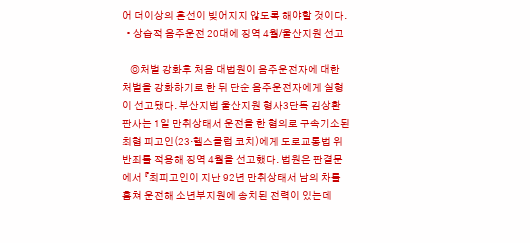어 더이상의 혼선이 빚어지지 않도록 해야할 것이다.
  • 상습적 음주운전 20대에 징역 4월/울산지원 선고

    ◎처벌 강화후 처음 대법원이 음주운전자에 대한 처벌을 강화하기로 한 뒤 단순 음주운전자에게 실형이 선고됐다. 부산지법 울산지원 형사3단독 김상환 판사는 1일 만취상태서 운전을 한 혐의로 구속기소된 최협 피고인(23·헬스클럽 코치)에게 도로교통법 위반죄를 적용해 징역 4월을 선고했다. 법원은 판결문에서 『최피고인이 지난 92년 만취상태서 남의 차를 훔쳐 운전해 소년부지원에 송치된 전력이 있는데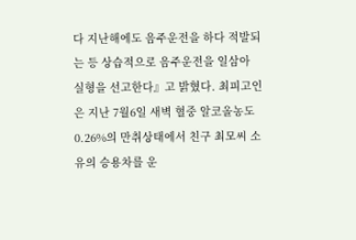다 지난해에도 음주운전을 하다 적발되는 등 상습적으로 음주운전을 일삼아 실형을 선고한다』고 밝혔다. 최피고인은 지난 7월6일 새벽 혈중 알코올농도 0.26%의 만취상태에서 친구 최모씨 소유의 승용차를 운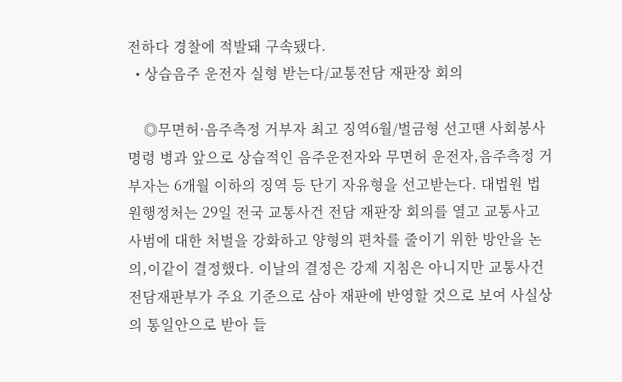전하다 경찰에 적발돼 구속됐다.
  • 상습음주 운전자 실형 받는다/교통전담 재판장 회의

    ◎무면허·음주측정 거부자 최고 징역6월/벌금형 선고땐 사회봉사명령 병과 앞으로 상습적인 음주운전자와 무면허 운전자,음주측정 거부자는 6개월 이하의 징역 등 단기 자유형을 선고받는다. 대법원 법원행정처는 29일 전국 교통사건 전담 재판장 회의를 열고 교통사고 사범에 대한 처벌을 강화하고 양형의 편차를 줄이기 위한 방안을 논의,이같이 결정했다. 이날의 결정은 강제 지침은 아니지만 교통사건 전담재판부가 주요 기준으로 삼아 재판에 반영할 것으로 보여 사실상의 통일안으로 받아 들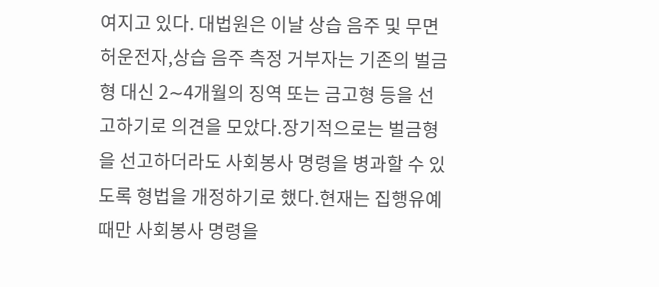여지고 있다. 대법원은 이날 상습 음주 및 무면허운전자,상습 음주 측정 거부자는 기존의 벌금형 대신 2∼4개월의 징역 또는 금고형 등을 선고하기로 의견을 모았다.장기적으로는 벌금형을 선고하더라도 사회봉사 명령을 병과할 수 있도록 형법을 개정하기로 했다.현재는 집행유예 때만 사회봉사 명령을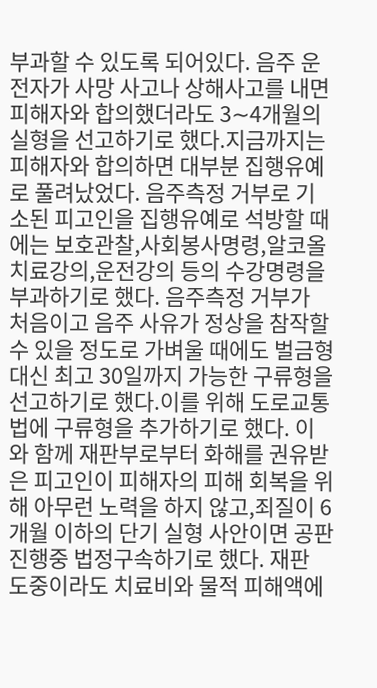부과할 수 있도록 되어있다. 음주 운전자가 사망 사고나 상해사고를 내면 피해자와 합의했더라도 3∼4개월의 실형을 선고하기로 했다.지금까지는 피해자와 합의하면 대부분 집행유예로 풀려났었다. 음주측정 거부로 기소된 피고인을 집행유예로 석방할 때에는 보호관찰,사회봉사명령,알코올 치료강의,운전강의 등의 수강명령을 부과하기로 했다. 음주측정 거부가 처음이고 음주 사유가 정상을 참작할 수 있을 정도로 가벼울 때에도 벌금형 대신 최고 30일까지 가능한 구류형을 선고하기로 했다.이를 위해 도로교통법에 구류형을 추가하기로 했다. 이와 함께 재판부로부터 화해를 권유받은 피고인이 피해자의 피해 회복을 위해 아무런 노력을 하지 않고,죄질이 6개월 이하의 단기 실형 사안이면 공판 진행중 법정구속하기로 했다. 재판 도중이라도 치료비와 물적 피해액에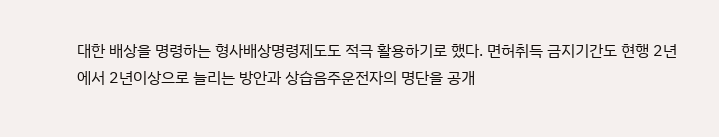대한 배상을 명령하는 형사배상명령제도도 적극 활용하기로 했다. 면허취득 금지기간도 현행 2년에서 2년이상으로 늘리는 방안과 상습음주운전자의 명단을 공개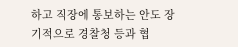하고 직장에 통보하는 안도 장기적으로 경찰청 등과 협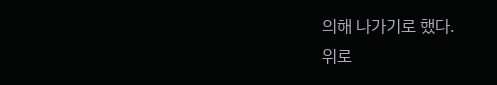의해 나가기로 했다.
위로